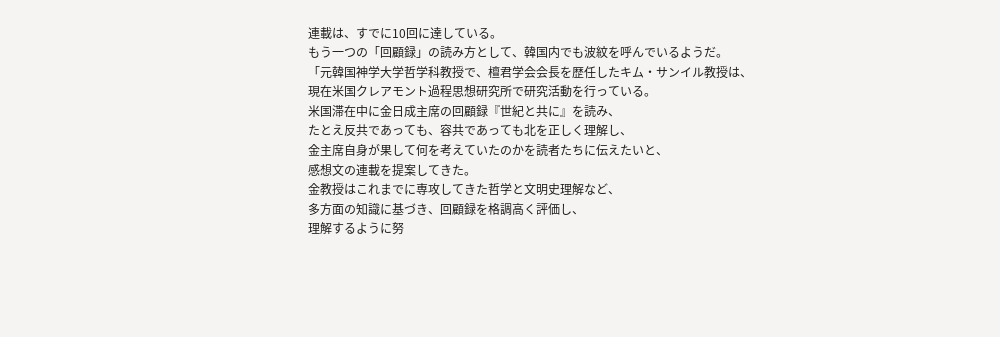連載は、すでに10回に達している。
もう一つの「回顧録」の読み方として、韓国内でも波紋を呼んでいるようだ。
「元韓国神学大学哲学科教授で、檀君学会会長を歴任したキム・サンイル教授は、
現在米国クレアモント過程思想研究所で研究活動を行っている。
米国滞在中に金日成主席の回顧録『世紀と共に』を読み、
たとえ反共であっても、容共であっても北を正しく理解し、
金主席自身が果して何を考えていたのかを読者たちに伝えたいと、
感想文の連載を提案してきた。
金教授はこれまでに専攻してきた哲学と文明史理解など、
多方面の知識に基づき、回顧録を格調高く評価し、
理解するように努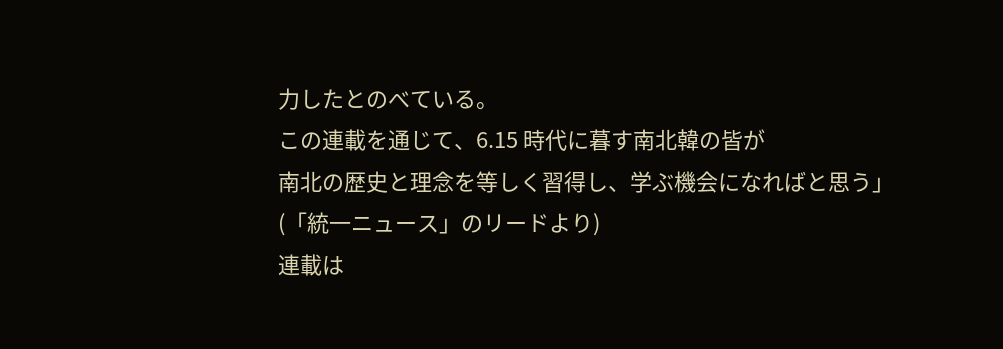力したとのべている。
この連載を通じて、6.15 時代に暮す南北韓の皆が
南北の歴史と理念を等しく習得し、学ぶ機会になればと思う」
(「統一ニュース」のリードより)
連載は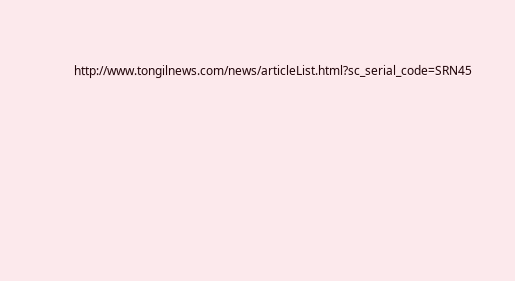http://www.tongilnews.com/news/articleList.html?sc_serial_code=SRN45